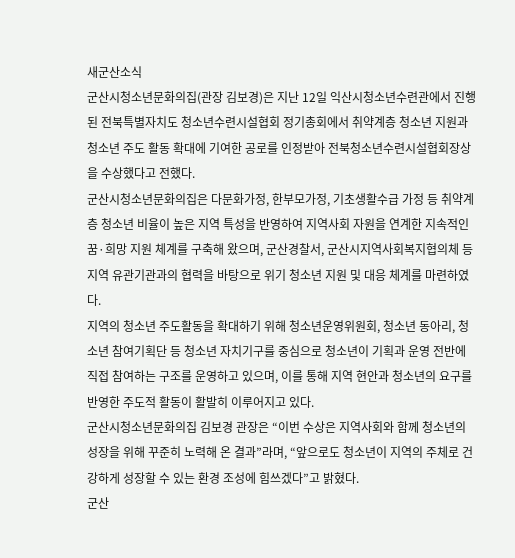새군산소식
군산시청소년문화의집(관장 김보경)은 지난 12일 익산시청소년수련관에서 진행된 전북특별자치도 청소년수련시설협회 정기총회에서 취약계층 청소년 지원과 청소년 주도 활동 확대에 기여한 공로를 인정받아 전북청소년수련시설협회장상을 수상했다고 전했다.
군산시청소년문화의집은 다문화가정, 한부모가정, 기초생활수급 가정 등 취약계층 청소년 비율이 높은 지역 특성을 반영하여 지역사회 자원을 연계한 지속적인 꿈·희망 지원 체계를 구축해 왔으며, 군산경찰서, 군산시지역사회복지협의체 등 지역 유관기관과의 협력을 바탕으로 위기 청소년 지원 및 대응 체계를 마련하였다.
지역의 청소년 주도활동을 확대하기 위해 청소년운영위원회, 청소년 동아리, 청소년 참여기획단 등 청소년 자치기구를 중심으로 청소년이 기획과 운영 전반에 직접 참여하는 구조를 운영하고 있으며, 이를 통해 지역 현안과 청소년의 요구를 반영한 주도적 활동이 활발히 이루어지고 있다.
군산시청소년문화의집 김보경 관장은 “이번 수상은 지역사회와 함께 청소년의 성장을 위해 꾸준히 노력해 온 결과”라며, “앞으로도 청소년이 지역의 주체로 건강하게 성장할 수 있는 환경 조성에 힘쓰겠다”고 밝혔다.
군산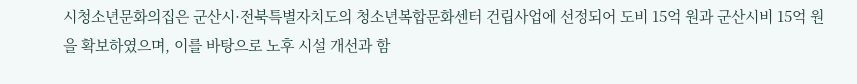시청소년문화의집은 군산시·전북특별자치도의 청소년복합문화센터 건립사업에 선정되어 도비 15억 원과 군산시비 15억 원을 확보하였으며, 이를 바탕으로 노후 시설 개선과 함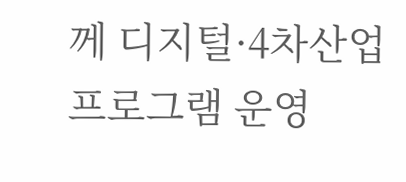께 디지털·4차산업 프로그램 운영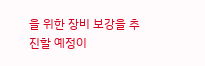을 위한 장비 보강을 추진할 예정이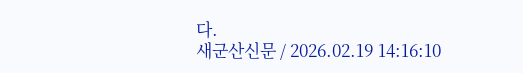다.
새군산신문 / 2026.02.19 14:16:10